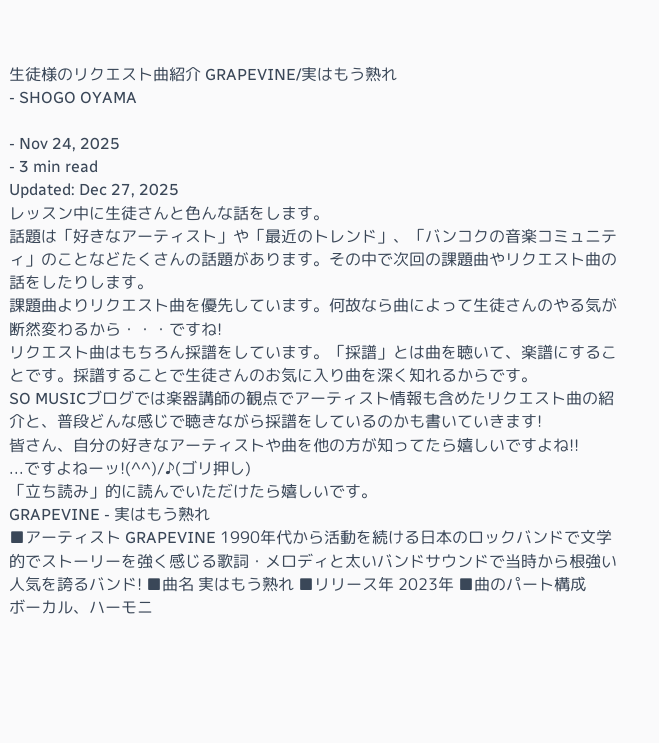生徒様のリクエスト曲紹介 GRAPEVINE/実はもう熟れ
- SHOGO OYAMA

- Nov 24, 2025
- 3 min read
Updated: Dec 27, 2025
レッスン中に生徒さんと色んな話をします。
話題は「好きなアーティスト」や「最近のトレンド」、「バンコクの音楽コミュニティ」のことなどたくさんの話題があります。その中で次回の課題曲やリクエスト曲の話をしたりします。
課題曲よりリクエスト曲を優先しています。何故なら曲によって生徒さんのやる気が断然変わるから・・・ですね!
リクエスト曲はもちろん採譜をしています。「採譜」とは曲を聴いて、楽譜にすることです。採譜することで生徒さんのお気に入り曲を深く知れるからです。
SO MUSICブログでは楽器講師の観点でアーティスト情報も含めたリクエスト曲の紹介と、普段どんな感じで聴きながら採譜をしているのかも書いていきます!
皆さん、自分の好きなアーティストや曲を他の方が知ってたら嬉しいですよね!!
...ですよねーッ!(^^)/♪(ゴリ押し)
「立ち読み」的に読んでいただけたら嬉しいです。
GRAPEVINE - 実はもう熟れ
■アーティスト GRAPEVINE 1990年代から活動を続ける日本のロックバンドで文学的でストーリーを強く感じる歌詞・メロディと太いバンドサウンドで当時から根強い人気を誇るバンド! ■曲名 実はもう熟れ ■リリース年 2023年 ■曲のパート構成
ボーカル、ハーモニ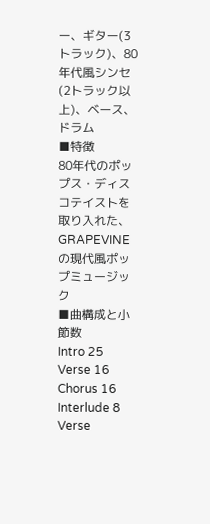ー、ギター(3トラック)、80年代風シンセ(2トラック以上)、ベース、ドラム
■特徴
80年代のポップス・ディスコテイストを取り入れた、GRAPEVINEの現代風ポップミュージック
■曲構成と小節数
Intro 25
Verse 16
Chorus 16
Interlude 8
Verse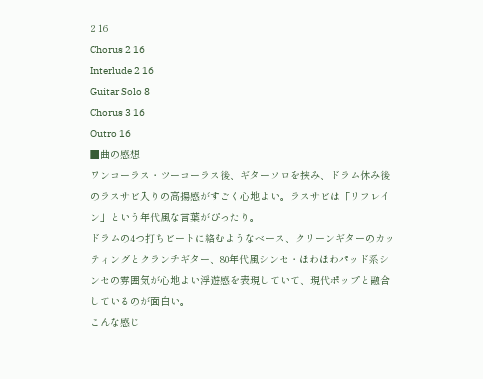2 16
Chorus 2 16
Interlude 2 16
Guitar Solo 8
Chorus 3 16
Outro 16
■曲の感想
ワンコーラス・ツーコーラス後、ギターソロを挟み、ドラム休み後のラスサビ入りの高揚感がすごく心地よい。ラスサビは「リフレイン」という年代風な言葉がぴったり。
ドラムの4つ打ちビートに絡むようなベース、クリーンギターのカッティングとクランチギター、80年代風シンセ・ほわほわパッド系シンセの雰囲気が心地よい浮遊感を表現していて、現代ポップと融合しているのが面白い。
こんな感じ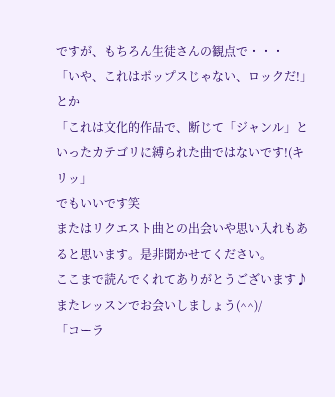ですが、もちろん生徒さんの観点で・・・
「いや、これはポップスじゃない、ロックだ!」とか
「これは文化的作品で、断じて「ジャンル」といったカテゴリに縛られた曲ではないです!(キリッ」
でもいいです笑
またはリクエスト曲との出会いや思い入れもあると思います。是非聞かせてください。
ここまで読んでくれてありがとうございます♪
またレッスンでお会いしましょう(^^)/
「コーラ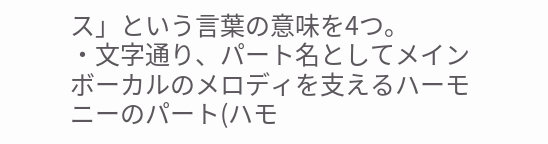ス」という言葉の意味を4つ。
・文字通り、パート名としてメインボーカルのメロディを支えるハーモニーのパート(ハモ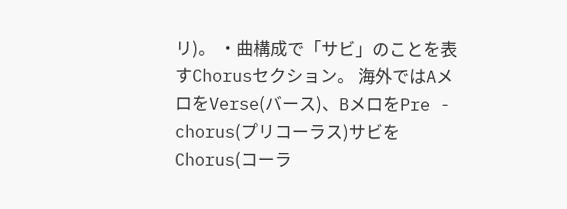リ)。 ・曲構成で「サビ」のことを表すChorusセクション。 海外ではAメロをVerse(バース)、BメロをPre - chorus(プリコーラス)サビをChorus(コーラ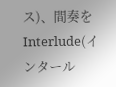ス)、間奏をInterlude(インタール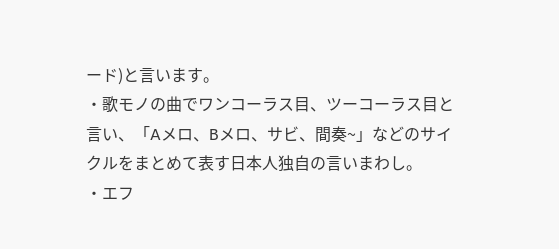ード)と言います。
・歌モノの曲でワンコーラス目、ツーコーラス目と言い、「Aメロ、Bメロ、サビ、間奏~」などのサイクルをまとめて表す日本人独自の言いまわし。
・エフ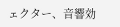ェクター、音響効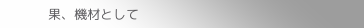果、機材として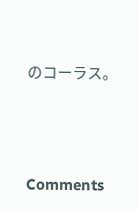のコーラス。




Comments